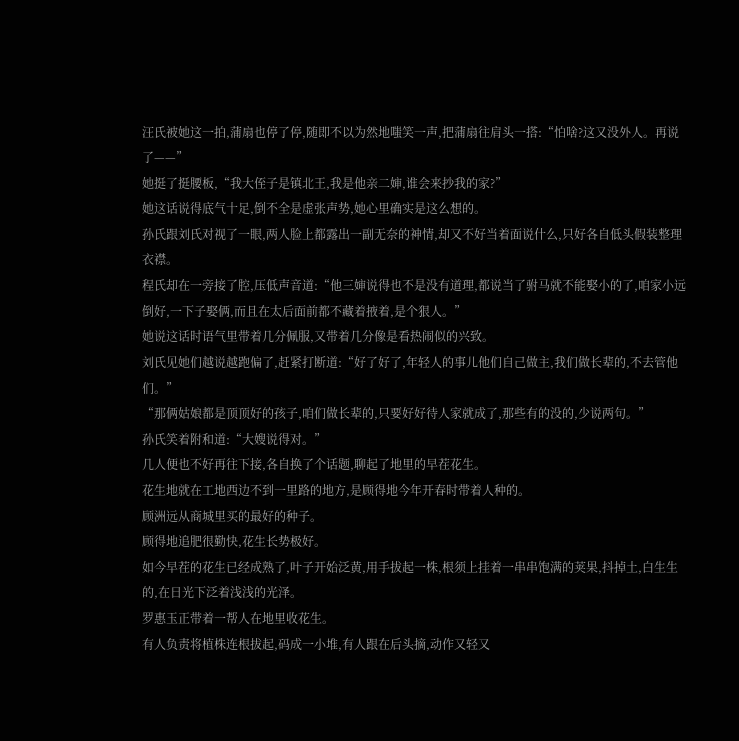汪氏被她这一拍,蒲扇也停了停,随即不以为然地嗤笑一声,把蒲扇往肩头一搭:“怕啥?这又没外人。再说了——”
她挺了挺腰板,“我大侄子是镇北王,我是他亲二婶,谁会来抄我的家?”
她这话说得底气十足,倒不全是虚张声势,她心里确实是这么想的。
孙氏跟刘氏对视了一眼,两人脸上都露出一副无奈的神情,却又不好当着面说什么,只好各自低头假装整理衣襟。
程氏却在一旁接了腔,压低声音道:“他三婶说得也不是没有道理,都说当了驸马就不能娶小的了,咱家小远倒好,一下子娶俩,而且在太后面前都不藏着掖着,是个狠人。”
她说这话时语气里带着几分佩服,又带着几分像是看热闹似的兴致。
刘氏见她们越说越跑偏了,赶紧打断道:“好了好了,年轻人的事儿他们自己做主,我们做长辈的,不去管他们。”
“那俩姑娘都是顶顶好的孩子,咱们做长辈的,只要好好待人家就成了,那些有的没的,少说两句。”
孙氏笑着附和道:“大嫂说得对。”
几人便也不好再往下接,各自换了个话题,聊起了地里的早茬花生。
花生地就在工地西边不到一里路的地方,是顾得地今年开春时带着人种的。
顾洲远从商城里买的最好的种子。
顾得地追肥很勤快,花生长势极好。
如今早茬的花生已经成熟了,叶子开始泛黄,用手拔起一株,根须上挂着一串串饱满的荚果,抖掉土,白生生的,在日光下泛着浅浅的光泽。
罗惠玉正带着一帮人在地里收花生。
有人负责将植株连根拔起,码成一小堆,有人跟在后头摘,动作又轻又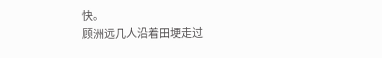快。
顾洲远几人沿着田埂走过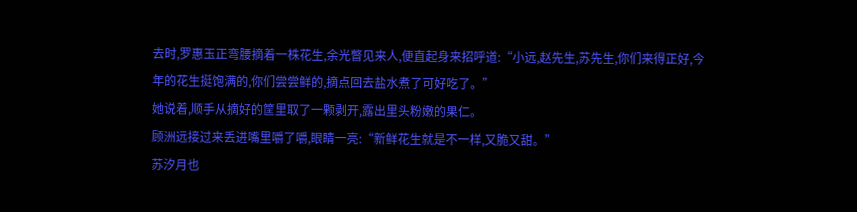去时,罗惠玉正弯腰摘着一株花生,余光瞥见来人,便直起身来招呼道:“小远,赵先生,苏先生,你们来得正好,今年的花生挺饱满的,你们尝尝鲜的,摘点回去盐水煮了可好吃了。”
她说着,顺手从摘好的筐里取了一颗剥开,露出里头粉嫩的果仁。
顾洲远接过来丢进嘴里嚼了嚼,眼睛一亮:“新鲜花生就是不一样,又脆又甜。”
苏汐月也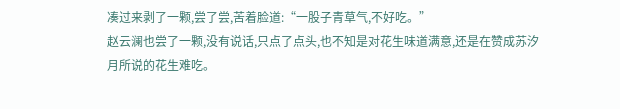凑过来剥了一颗,尝了尝,苦着脸道:“一股子青草气,不好吃。”
赵云澜也尝了一颗,没有说话,只点了点头,也不知是对花生味道满意,还是在赞成苏汐月所说的花生难吃。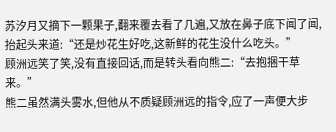苏汐月又摘下一颗果子,翻来覆去看了几遍,又放在鼻子底下闻了闻,抬起头来道:“还是炒花生好吃,这新鲜的花生没什么吃头。”
顾洲远笑了笑,没有直接回话,而是转头看向熊二:“去抱捆干草来。”
熊二虽然满头雾水,但他从不质疑顾洲远的指令,应了一声便大步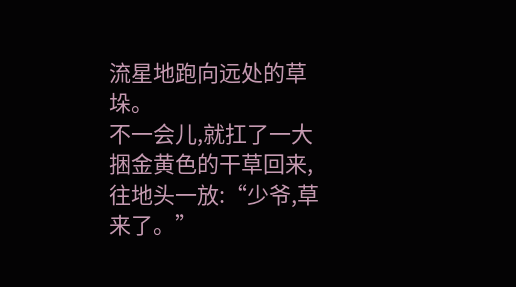流星地跑向远处的草垛。
不一会儿,就扛了一大捆金黄色的干草回来,往地头一放:“少爷,草来了。”